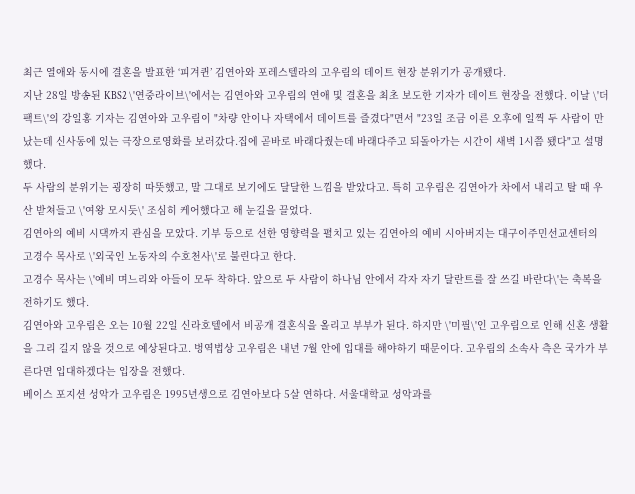최근 열애와 동시에 결혼을 발표한 ‘피겨퀸’ 김연아와 포레스텔라의 고우림의 데이트 현장 분위기가 공개됐다.
지난 28일 방송된 KBS2 \'연중라이브\'에서는 김연아와 고우림의 연애 및 결혼을 최초 보도한 기자가 데이트 현장을 전했다. 이날 \'더팩트\'의 강일홍 기자는 김연아와 고우림이 "차량 안이나 자택에서 데이트를 즐겼다"면서 "23일 조금 이른 오후에 일찍 두 사람이 만났는데 신사동에 있는 극장으로영화를 보러갔다.집에 곧바로 바래다줬는데 바래다주고 되돌아가는 시간이 새벽 1시쯤 됐다"고 설명했다.
두 사람의 분위기는 굉장히 따뜻했고, 말 그대로 보기에도 달달한 느낌을 받았다고. 특히 고우림은 김연아가 차에서 내리고 탈 때 우산 받쳐들고 \'여왕 모시듯\' 조심히 케어했다고 해 눈길을 끌었다.
김연아의 예비 시댁까지 관심을 모았다. 기부 등으로 선한 영향력을 펼치고 있는 김연아의 예비 시아버지는 대구이주민선교센터의 고경수 목사로 \'외국인 노동자의 수호천사\'로 불린다고 한다.
고경수 목사는 \'예비 며느리와 아들이 모두 착하다. 앞으로 두 사람이 하나님 안에서 각자 자기 달란트를 잘 쓰길 바란다\'는 축복을 전하기도 했다.
김연아와 고우림은 오는 10월 22일 신라호텔에서 비공개 결혼식을 올리고 부부가 된다. 하지만 \'미필\'인 고우림으로 인해 신혼 생활을 그리 길지 않을 것으로 예상된다고. 벙역법상 고우림은 내년 7월 안에 입대를 해야하기 때문이다. 고우림의 소속사 측은 국가가 부른다면 입대하겠다는 입장을 전했다.
베이스 포지션 성악가 고우림은 1995년생으로 김연아보다 5살 연하다. 서울대학교 성악과를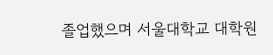졸업했으며 서울대학교 대학원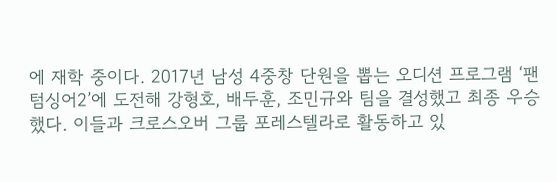에 재학 중이다. 2017년 남성 4중창 단원을 뽑는 오디션 프로그램 ‘팬텀싱어2’에 도전해 강형호, 배두훈, 조민규와 팀을 결성했고 최종 우승했다. 이들과 크로스오버 그룹 포레스텔라로 활동하고 있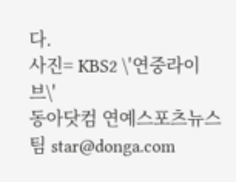다.
사진= KBS2 \'연중라이브\'
동아닷컴 연예스포츠뉴스팀 star@donga.com